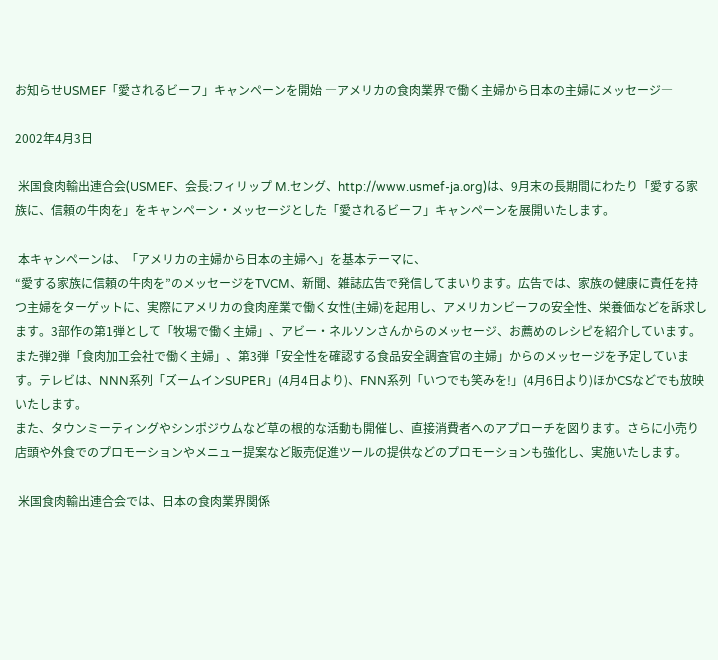お知らせUSMEF「愛されるビーフ」キャンペーンを開始 ―アメリカの食肉業界で働く主婦から日本の主婦にメッセージ―

2002年4月3日

 米国食肉輸出連合会(USMEF、会長:フィリップ M.セング、http://www.usmef-ja.org)は、9月末の長期間にわたり「愛する家族に、信頼の牛肉を」をキャンペーン・メッセージとした「愛されるビーフ」キャンペーンを展開いたします。

 本キャンペーンは、「アメリカの主婦から日本の主婦へ」を基本テーマに、
“愛する家族に信頼の牛肉を”のメッセージをTVCM、新聞、雑誌広告で発信してまいります。広告では、家族の健康に責任を持つ主婦をターゲットに、実際にアメリカの食肉産業で働く女性(主婦)を起用し、アメリカンビーフの安全性、栄養価などを訴求します。3部作の第1弾として「牧場で働く主婦」、アビー・ネルソンさんからのメッセージ、お薦めのレシピを紹介しています。また弾2弾「食肉加工会社で働く主婦」、第3弾「安全性を確認する食品安全調査官の主婦」からのメッセージを予定しています。テレビは、NNN系列「ズームインSUPER」(4月4日より)、FNN系列「いつでも笑みを!」(4月6日より)ほかCSなどでも放映いたします。
また、タウンミーティングやシンポジウムなど草の根的な活動も開催し、直接消費者へのアプローチを図ります。さらに小売り店頭や外食でのプロモーションやメニュー提案など販売促進ツールの提供などのプロモーションも強化し、実施いたします。

 米国食肉輸出連合会では、日本の食肉業界関係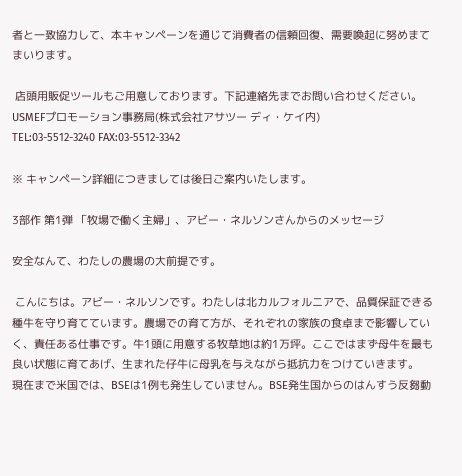者と一致協力して、本キャンペーンを通じて消費者の信頼回復、需要喚起に努めまてまいります。

 店頭用販促ツールもご用意しております。下記連絡先までお問い合わせください。
USMEFプロモーション事務局(株式会社アサツー ディ・ケイ内)
TEL:03-5512-3240 FAX:03-5512-3342

※ キャンペーン詳細につきましては後日ご案内いたします。

3部作 第1弾 「牧場で働く主婦」、アビー・ネルソンさんからのメッセージ

安全なんて、わたしの農場の大前提です。

 こんにちは。アビー・ネルソンです。わたしは北カルフォルニアで、品質保証できる種牛を守り育てています。農場での育て方が、それぞれの家族の食卓まで影響していく、責任ある仕事です。牛1頭に用意する牧草地は約1万坪。ここではまず母牛を最も良い状態に育てあげ、生まれた仔牛に母乳を与えながら抵抗力をつけていきます。
現在まで米国では、BSEは1例も発生していません。BSE発生国からのはんすう反芻動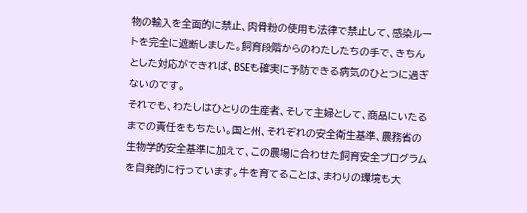物の輸入を全面的に禁止、肉骨粉の使用も法律で禁止して、感染ルートを完全に遮断しました。飼育段階からのわたしたちの手で、きちんとした対応ができれば、BSEも確実に予防できる病気のひとつに過ぎないのです。
それでも、わたしはひとりの生産者、そして主婦として、商品にいたるまでの責任をもちたい。国と州、それぞれの安全衛生基準、農務省の生物学的安全基準に加えて、この農場に合わせた飼育安全プログラムを自発的に行っています。牛を育てることは、まわりの環境も大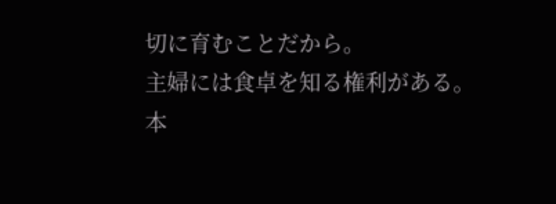切に育むことだから。
主婦には食卓を知る権利がある。
本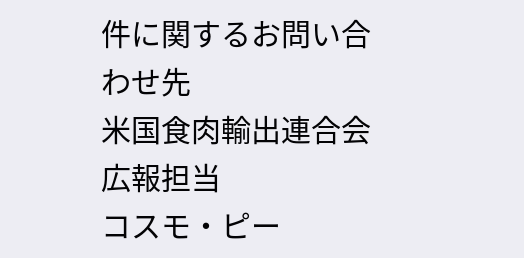件に関するお問い合わせ先
米国食肉輸出連合会 広報担当
コスモ・ピー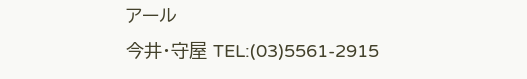アール
今井・守屋 TEL:(03)5561-2915